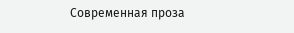Современная проза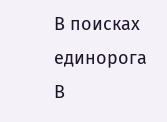В поисках единорога
В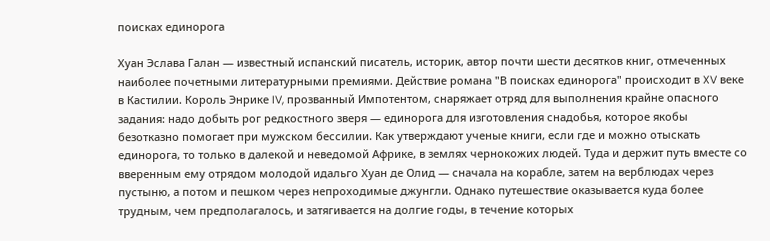поисках единорога

Хуан Эслава Галан — известный испанский писатель, историк, автор почти шести десятков книг, отмеченных наиболее почетными литературными премиями. Действие романа "В поисках единорога" происходит в XV веке в Кастилии. Король Энрике IV, прозванный Импотентом, снаряжает отряд для выполнения крайне опасного задания: надо добыть рог редкостного зверя — единорога для изготовления снадобья, которое якобы безотказно помогает при мужском бессилии. Как утверждают ученые книги, если где и можно отыскать единорога, то только в далекой и неведомой Африке, в землях чернокожих людей. Туда и держит путь вместе со вверенным ему отрядом молодой идальго Хуан де Олид — сначала на корабле, затем на верблюдах через пустыню, а потом и пешком через непроходимые джунгли. Однако путешествие оказывается куда более трудным, чем предполагалось, и затягивается на долгие годы, в течение которых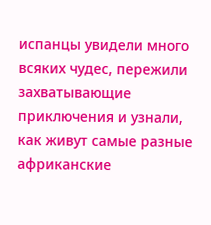испанцы увидели много всяких чудес, пережили захватывающие приключения и узнали, как живут самые разные африканские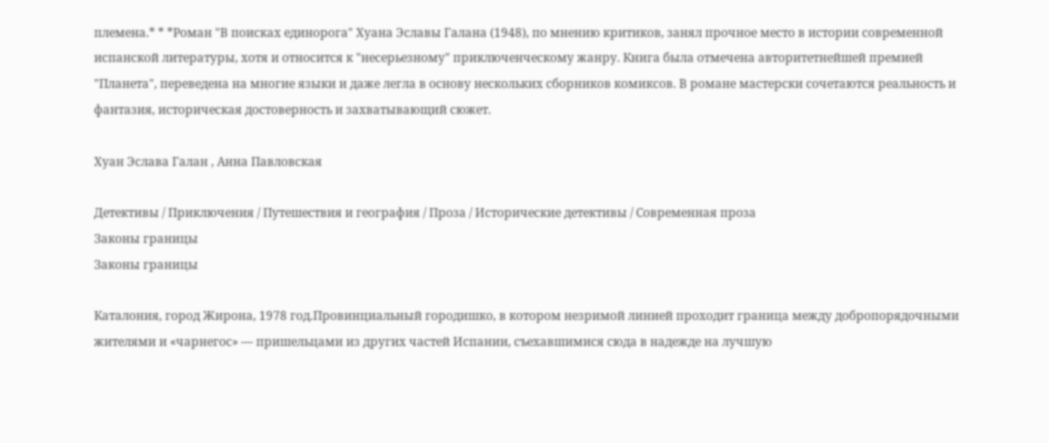племена.* * *Роман "В поисках единорога" Хуана Эславы Галана (1948), по мнению критиков, занял прочное место в истории современной испанской литературы, хотя и относится к "несерьезному" приключенческому жанру. Книга была отмечена авторитетнейшей премией "Планета", переведена на многие языки и даже легла в основу нескольких сборников комиксов. В романе мастерски сочетаются реальность и фантазия, историческая достоверность и захватывающий сюжет.

Хуан Эслава Галан , Анна Павловская

Детективы / Приключения / Путешествия и география / Проза / Исторические детективы / Современная проза
Законы границы
Законы границы

Каталония, город Жирона, 1978 год.Провинциальный городишко, в котором незримой линией проходит граница между добропорядочными жителями и «чарнегос» — пришельцами из других частей Испании, съехавшимися сюда в надежде на лучшую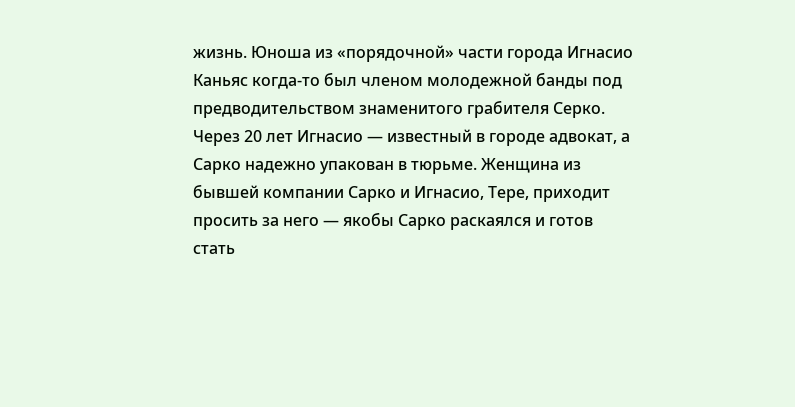жизнь. Юноша из «порядочной» части города Игнасио Каньяс когда-то был членом молодежной банды под предводительством знаменитого грабителя Серко. Через 20 лет Игнасио — известный в городе адвокат, а Сарко надежно упакован в тюрьме. Женщина из бывшей компании Сарко и Игнасио, Тере, приходит просить за него — якобы Сарко раскаялся и готов стать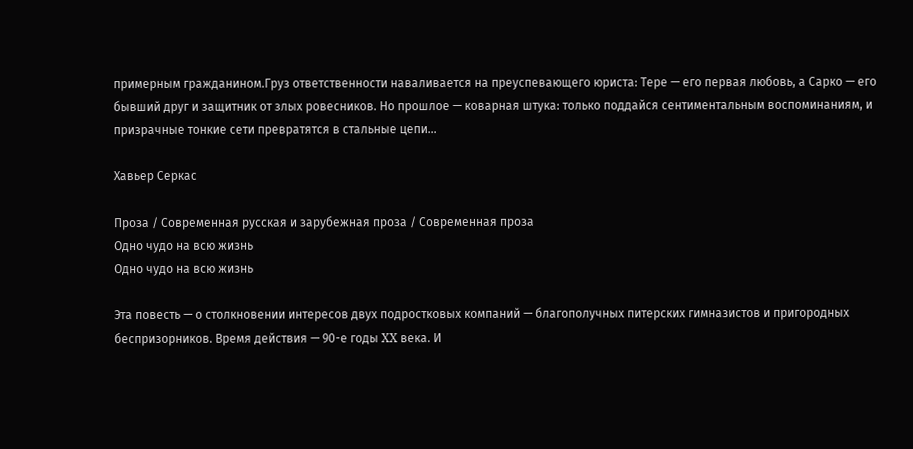примерным гражданином.Груз ответственности наваливается на преуспевающего юриста: Тере — его первая любовь, а Сарко — его бывший друг и защитник от злых ровесников. Но прошлое — коварная штука: только поддайся сентиментальным воспоминаниям, и призрачные тонкие сети превратятся в стальные цепи…

Хавьер Серкас

Проза / Современная русская и зарубежная проза / Современная проза
Одно чудо на всю жизнь
Одно чудо на всю жизнь

Эта повесть — о столкновении интересов двух подростковых компаний — благополучных питерских гимназистов и пригородных беспризорников. Время действия — 90-е годы XX века. И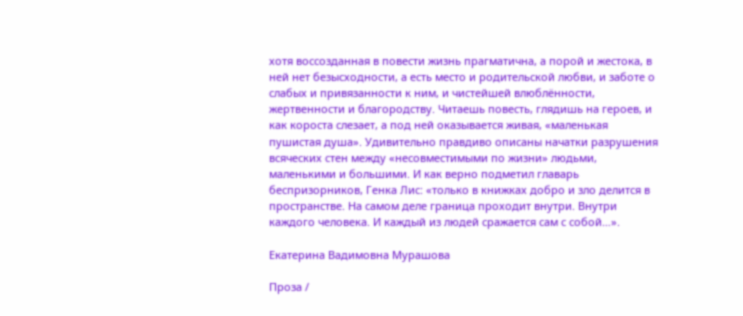хотя воссозданная в повести жизнь прагматична, а порой и жестока, в ней нет безысходности, а есть место и родительской любви, и заботе о слабых и привязанности к ним, и чистейшей влюблённости, жертвенности и благородству. Читаешь повесть, глядишь на героев, и как короста слезает, а под ней оказывается живая, «маленькая пушистая душа». Удивительно правдиво описаны начатки разрушения всяческих стен между «несовместимыми по жизни» людьми, маленькими и большими. И как верно подметил главарь беспризорников, Генка Лис: «только в книжках добро и зло делится в пространстве. На самом деле граница проходит внутри. Внутри каждого человека. И каждый из людей сражается сам с собой…».

Екатерина Вадимовна Мурашова

Проза /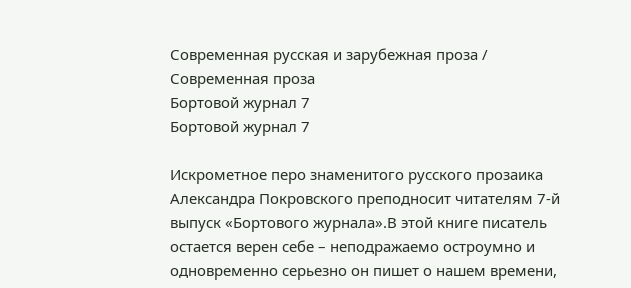Современная русская и зарубежная проза / Современная проза
Бортовой журнал 7
Бортовой журнал 7

Искрометное перо знаменитого русского прозаика Александра Покровского преподносит читателям 7-й выпуск «Бортового журнала».В этой книге писатель остается верен себе – неподражаемо остроумно и одновременно серьезно он пишет о нашем времени,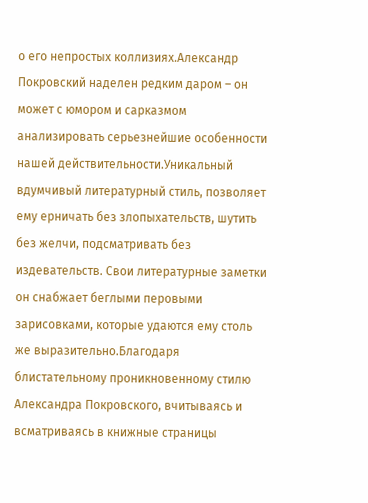о его непростых коллизиях.Александр Покровский наделен редким даром – он может с юмором и сарказмом анализировать серьезнейшие особенности нашей действительности.Уникальный вдумчивый литературный стиль, позволяет ему ерничать без злопыхательств, шутить без желчи, подсматривать без издевательств. Свои литературные заметки он снабжает беглыми перовыми зарисовками, которые удаются ему столь же выразительно.Благодаря блистательному проникновенному стилю Александра Покровского, вчитываясь и всматриваясь в книжные страницы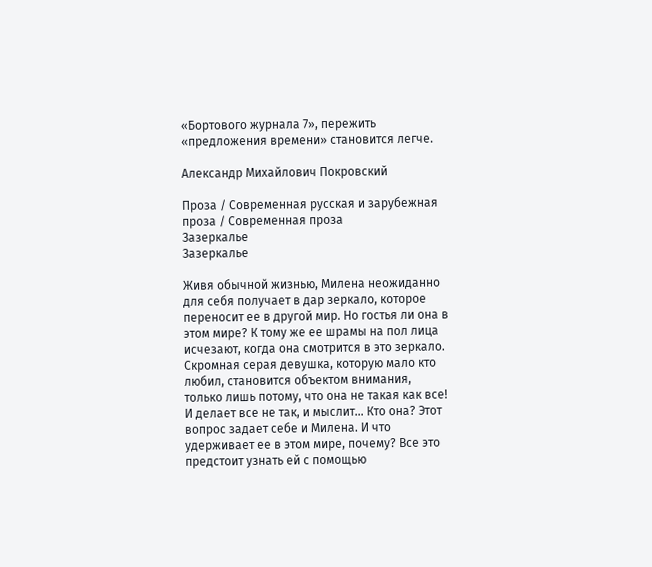«Бортового журнала 7», пережить «предложения времени» становится легче.

Александр Михайлович Покровский

Проза / Современная русская и зарубежная проза / Современная проза
Зазеркалье
Зазеркалье

Живя обычной жизнью, Милена неожиданно для себя получает в дар зеркало, которое переносит ее в другой мир. Но гостья ли она в этом мире? К тому же ее шрамы на пол лица исчезают, когда она смотрится в это зеркало. Скромная серая девушка, которую мало кто любил, становится объектом внимания, только лишь потому, что она не такая как все! И делает все не так, и мыслит… Кто она? Этот вопрос задает себе и Милена. И что удерживает ее в этом мире, почему? Все это предстоит узнать ей с помощью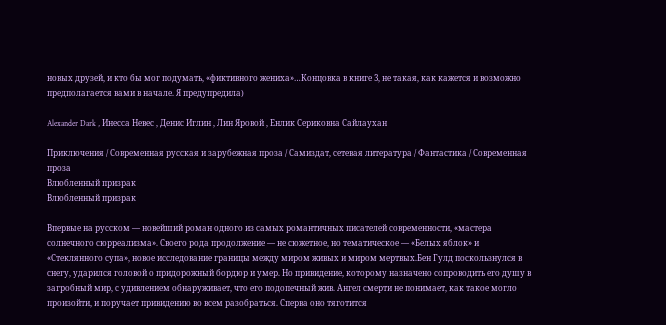новых друзей, и кто бы мог подумать, «фиктивного жениха»…Концовка в книге 3, не такая, как кажется и возможно предполагается вами в начале. Я предупредила)

Alexander Dark , Инесса Невес , Денис Иглин , Лин Яровой , Енлик Сериковна Сайлаухан

Приключения / Современная русская и зарубежная проза / Самиздат, сетевая литература / Фантастика / Современная проза
Влюбленный призрак
Влюбленный призрак

Впервые на русском — новейший роман одного из самых романтичных писателей современности, «мастера солнечного сюрреализма». Своего рода продолжение — не сюжетное, но тематическое — «Белых яблок» и «Стеклянного супа», новое исследование границы между миром живых и миром мертвых.Бен Гулд поскользнулся в снегу, ударился головой о придорожный бордюр и умер. Но привидение, которому назначено сопроводить его душу в загробный мир, с удивлением обнаруживает, что его подопечный жив. Ангел смерти не понимает, как такое могло произойти, и поручает привидению во всем разобраться. Сперва оно тяготится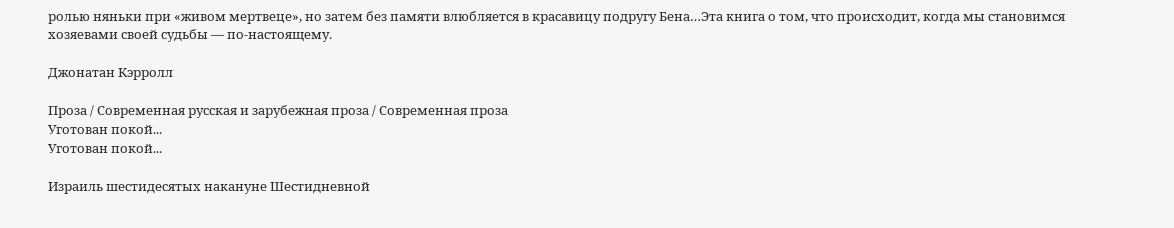ролью няньки при «живом мертвеце», но затем без памяти влюбляется в красавицу подругу Бена…Эта книга о том, что происходит, когда мы становимся хозяевами своей судьбы — по-настоящему.

Джонатан Кэрролл

Проза / Современная русская и зарубежная проза / Современная проза
Уготован покой...
Уготован покой...

Израиль шестидесятых накануне Шестидневной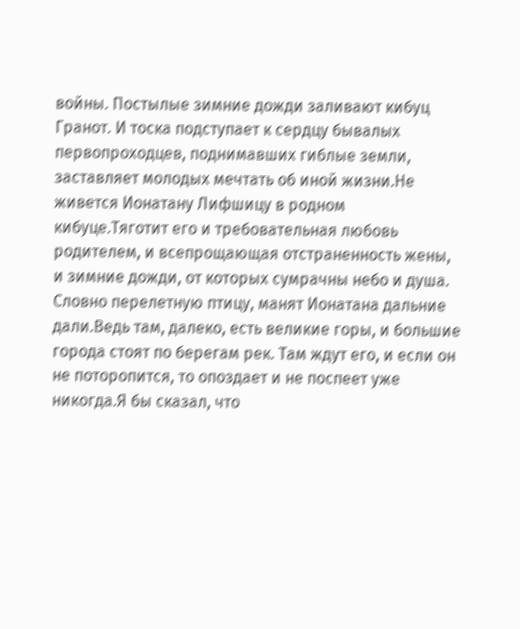войны. Постылые зимние дожди заливают кибуц Гранот. И тоска подступает к сердцу бывалых первопроходцев, поднимавших гиблые земли, заставляет молодых мечтать об иной жизни.Не живется Ионатану Лифшицу в родном кибуце.Тяготит его и требовательная любовь родителем, и всепрощающая отстраненность жены, и зимние дожди, от которых сумрачны небо и душа. Словно перелетную птицу, манят Ионатана дальние дали.Ведь там, далеко, есть великие горы, и большие города стоят по берегам рек. Там ждут его, и если он не поторопится, то опоздает и не поспеет уже никогда.Я бы сказал, что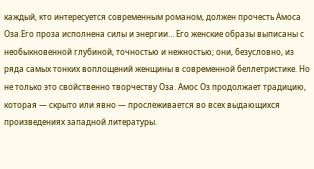каждый, кто интересуется современным романом, должен прочесть Амоса Оза.Его проза исполнена силы и энергии… Его женские образы выписаны с необыкновенной глубиной, точностью и нежностью; они, безусловно, из ряда самых тонких воплощений женщины в современной беллетристике. Но не только это свойственно творчеству Оза. Амос Оз продолжает традицию, которая — скрыто или явно — прослеживается во всех выдающихся произведениях западной литературы.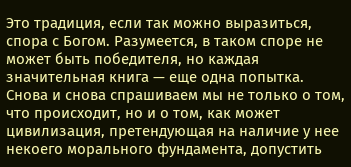Это традиция, если так можно выразиться, спора с Богом. Разумеется, в таком споре не может быть победителя, но каждая значительная книга — еще одна попытка. Снова и снова спрашиваем мы не только о том, что происходит, но и о том, как может цивилизация, претендующая на наличие у нее некоего морального фундамента, допустить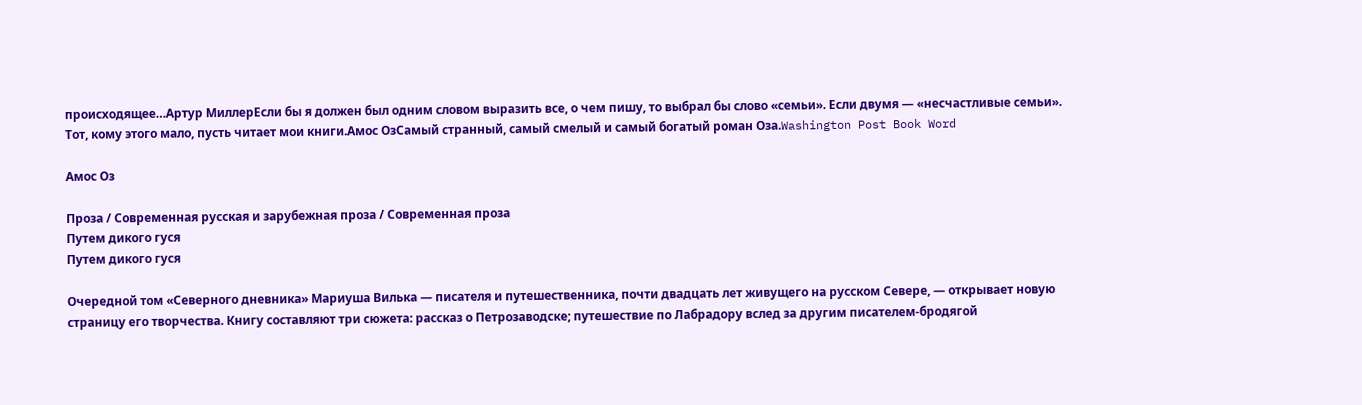происходящее…Артур МиллерЕсли бы я должен был одним словом выразить все, о чем пишу, то выбрал бы слово «семьи». Если двумя — «несчастливые семьи». Тот, кому этого мало, пусть читает мои книги.Амос ОзСамый странный, самый смелый и самый богатый роман Оза.Washington Post Book Word

Амос Оз

Проза / Современная русская и зарубежная проза / Современная проза
Путем дикого гуся
Путем дикого гуся

Очередной том «Северного дневника» Мариуша Вилька — писателя и путешественника, почти двадцать лет живущего на русском Севере, — открывает новую страницу его творчества. Книгу составляют три сюжета: рассказ о Петрозаводске; путешествие по Лабрадору вслед за другим писателем-бродягой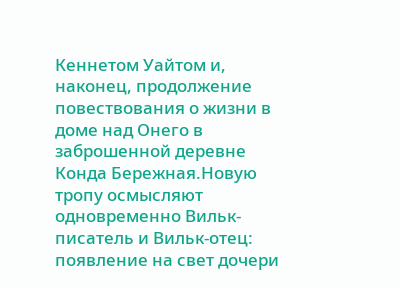Кеннетом Уайтом и, наконец, продолжение повествования о жизни в доме над Онего в заброшенной деревне Конда Бережная.Новую тропу осмысляют одновременно Вильк-писатель и Вильк-отец: появление на свет дочери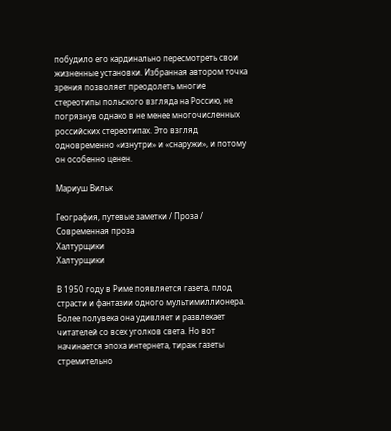побудило его кардинально пересмотреть свои жизненные установки. Избранная автором точка зрения позволяет преодолеть многие стереотипы польского взгляда на Россию, не погрязнув однако в не менее многочисленных российских стереотипах. Это взгляд одновременно «изнутри» и «снаружи», и потому он особенно ценен.

Мариуш Вильк

География, путевые заметки / Проза / Современная проза
Халтурщики
Халтурщики

В 1950 году в Риме появляется газета, плод страсти и фантазии одного мультимиллионера. Более полувека она удивляет и развлекает читателей со всех уголков света. Но вот начинается эпоха интернета, тираж газеты стремительно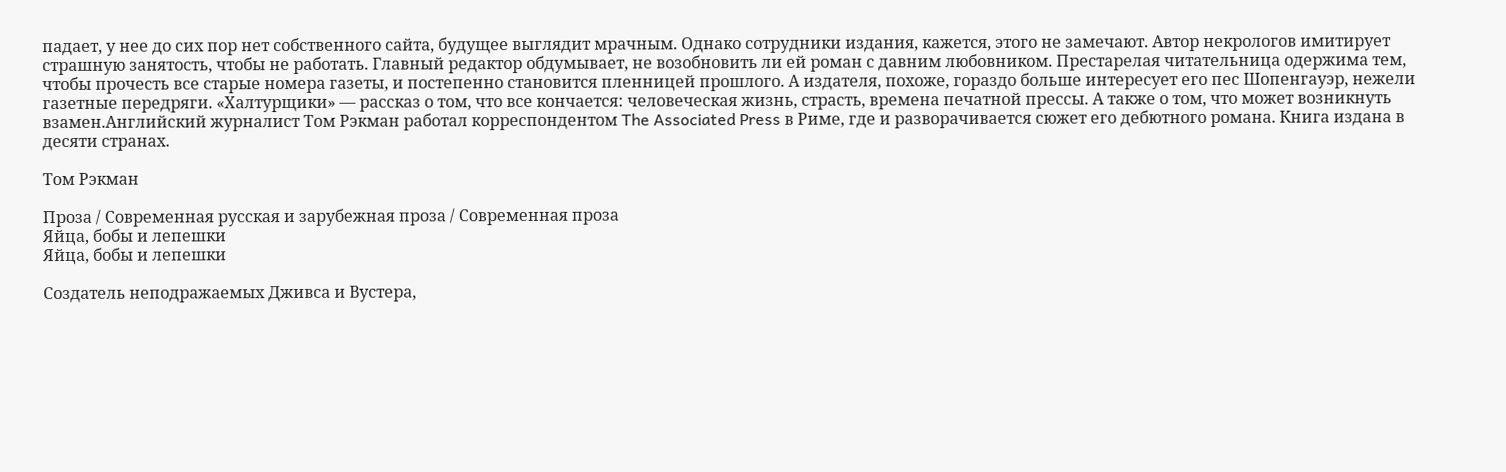падает, у нее до сих пор нет собственного сайта, будущее выглядит мрачным. Однако сотрудники издания, кажется, этого не замечают. Автор некрологов имитирует страшную занятость, чтобы не работать. Главный редактор обдумывает, не возобновить ли ей роман с давним любовником. Престарелая читательница одержима тем, чтобы прочесть все старые номера газеты, и постепенно становится пленницей прошлого. А издателя, похоже, гораздо больше интересует его пес Шопенгауэр, нежели газетные передряги. «Халтурщики» — рассказ о том, что все кончается: человеческая жизнь, страсть, времена печатной прессы. А также о том, что может возникнуть взамен.Английский журналист Том Рэкман работал корреспондентом The Associated Press в Риме, где и разворачивается сюжет его дебютного романа. Книга издана в десяти странах.

Том Рэкман

Проза / Современная русская и зарубежная проза / Современная проза
Яйца, бобы и лепешки
Яйца, бобы и лепешки

Создатель неподражаемых Дживса и Вустера,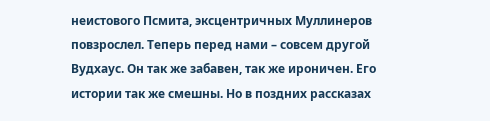неистового Псмита, эксцентричных Муллинеров повзрослел. Теперь перед нами – совсем другой Вудхаус. Он так же забавен, так же ироничен. Его истории так же смешны. Но в поздних рассказах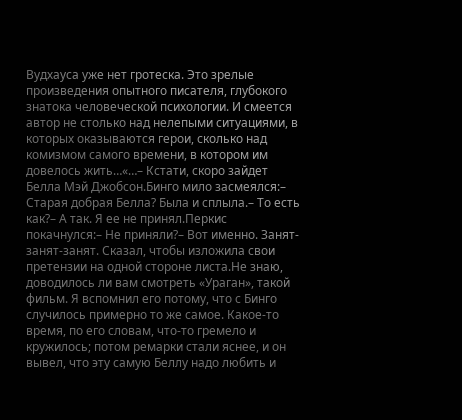Вудхауса уже нет гротеска. Это зрелые произведения опытного писателя, глубокого знатока человеческой психологии. И смеется автор не столько над нелепыми ситуациями, в которых оказываются герои, сколько над комизмом самого времени, в котором им довелось жить…«…– Кстати, скоро зайдет Белла Мэй Джобсон.Бинго мило засмеялся:– Старая добрая Белла? Была и сплыла.– То есть как?– А так. Я ее не принял.Перкис покачнулся:– Не приняли?– Вот именно. Занят-занят-занят. Сказал, чтобы изложила свои претензии на одной стороне листа.Не знаю, доводилось ли вам смотреть «Ураган», такой фильм. Я вспомнил его потому, что с Бинго случилось примерно то же самое. Какое-то время, по его словам, что-то гремело и кружилось; потом ремарки стали яснее, и он вывел, что эту самую Беллу надо любить и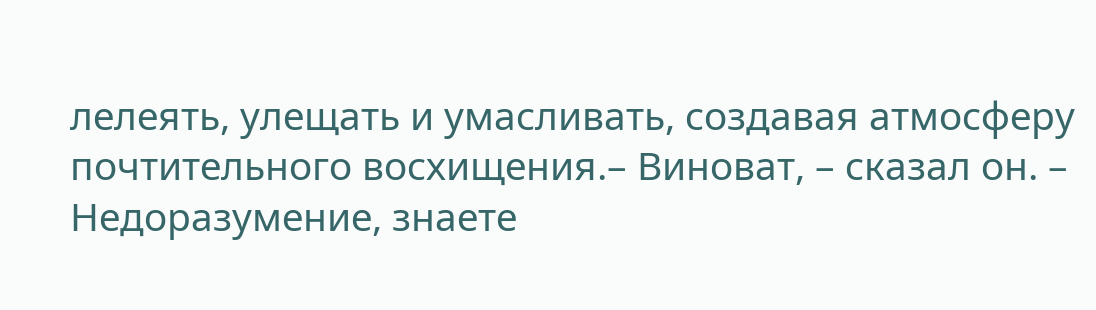лелеять, улещать и умасливать, создавая атмосферу почтительного восхищения.– Виноват, – сказал он. – Недоразумение, знаете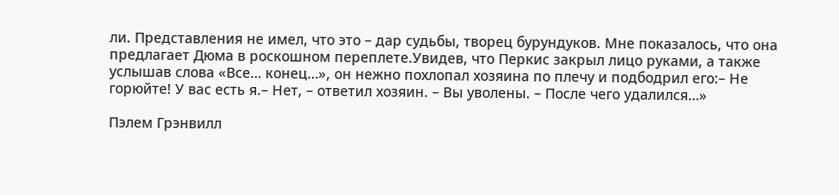ли. Представления не имел, что это – дар судьбы, творец бурундуков. Мне показалось, что она предлагает Дюма в роскошном переплете.Увидев, что Перкис закрыл лицо руками, а также услышав слова «Все… конец…», он нежно похлопал хозяина по плечу и подбодрил его:– Не горюйте! У вас есть я.– Нет, – ответил хозяин. – Вы уволены. – После чего удалился…»

Пэлем Грэнвилл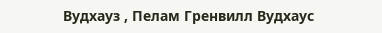Вудхауз , Пелам Гренвилл Вудхаус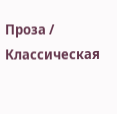Проза / Классическая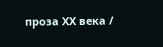проза ХX века /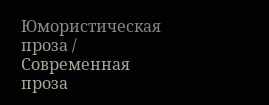Юмористическая проза / Современная проза